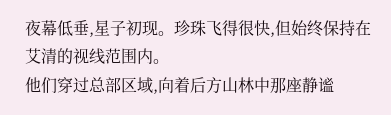夜幕低垂,星子初现。珍珠飞得很快,但始终保持在艾清的视线范围内。
他们穿过总部区域,向着后方山林中那座静谧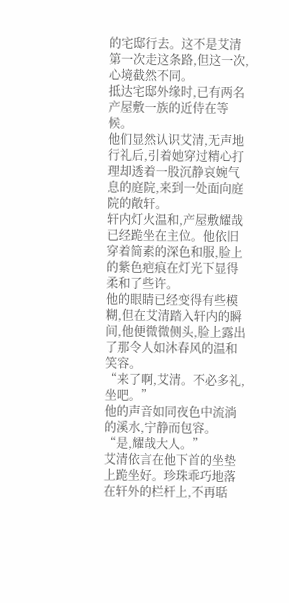的宅邸行去。这不是艾清第一次走这条路,但这一次,心境截然不同。
抵达宅邸外缘时,已有两名产屋敷一族的近侍在等候。
他们显然认识艾清,无声地行礼后,引着她穿过精心打理却透着一股沉静哀婉气息的庭院,来到一处面向庭院的敞轩。
轩内灯火温和,产屋敷耀哉已经跪坐在主位。他依旧穿着简素的深色和服,脸上的紫色疤痕在灯光下显得柔和了些许。
他的眼睛已经变得有些模糊,但在艾清踏入轩内的瞬间,他便微微侧头,脸上露出了那令人如沐春风的温和笑容。
“来了啊,艾清。不必多礼,坐吧。”
他的声音如同夜色中流淌的溪水,宁静而包容。
“是,耀哉大人。”
艾清依言在他下首的坐垫上跪坐好。珍珠乖巧地落在轩外的栏杆上,不再聒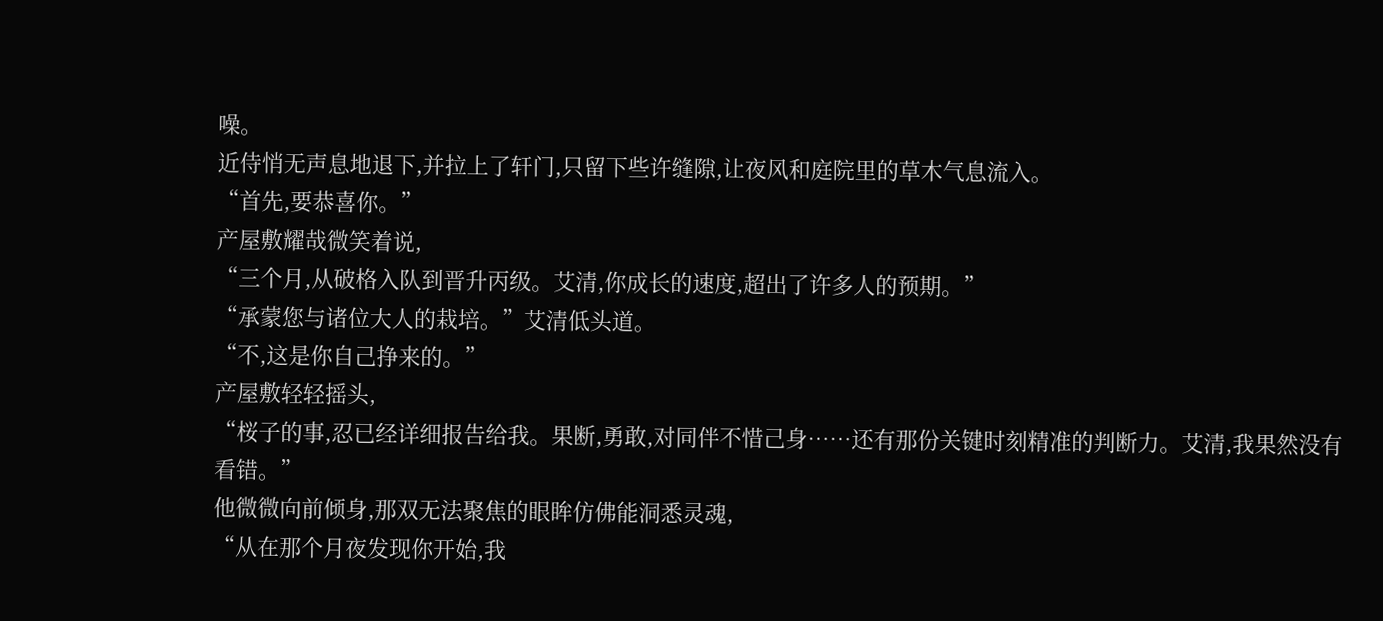噪。
近侍悄无声息地退下,并拉上了轩门,只留下些许缝隙,让夜风和庭院里的草木气息流入。
“首先,要恭喜你。”
产屋敷耀哉微笑着说,
“三个月,从破格入队到晋升丙级。艾清,你成长的速度,超出了许多人的预期。”
“承蒙您与诸位大人的栽培。”艾清低头道。
“不,这是你自己挣来的。”
产屋敷轻轻摇头,
“桜子的事,忍已经详细报告给我。果断,勇敢,对同伴不惜己身……还有那份关键时刻精准的判断力。艾清,我果然没有看错。”
他微微向前倾身,那双无法聚焦的眼眸仿佛能洞悉灵魂,
“从在那个月夜发现你开始,我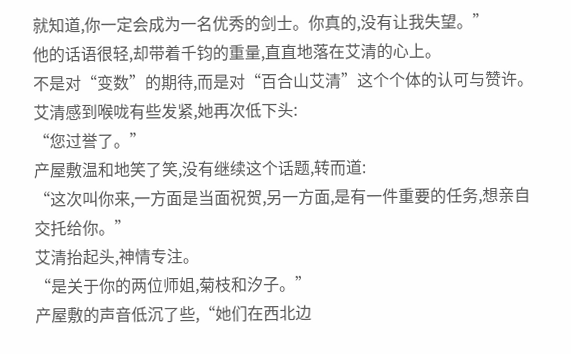就知道,你一定会成为一名优秀的剑士。你真的,没有让我失望。”
他的话语很轻,却带着千钧的重量,直直地落在艾清的心上。
不是对“变数”的期待,而是对“百合山艾清”这个个体的认可与赞许。
艾清感到喉咙有些发紧,她再次低下头:
“您过誉了。”
产屋敷温和地笑了笑,没有继续这个话题,转而道:
“这次叫你来,一方面是当面祝贺,另一方面,是有一件重要的任务,想亲自交托给你。”
艾清抬起头,神情专注。
“是关于你的两位师姐,菊枝和汐子。”
产屋敷的声音低沉了些,“她们在西北边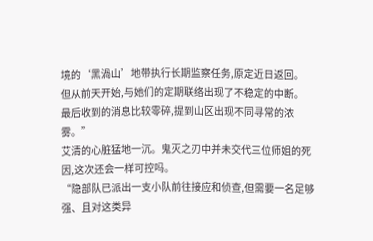境的‘黑渦山’地带执行长期监察任务,原定近日返回。
但从前天开始,与她们的定期联络出现了不稳定的中断。
最后收到的消息比较零碎,提到山区出现不同寻常的浓雾。”
艾清的心脏猛地一沉。鬼灭之刃中并未交代三位师姐的死因,这次还会一样可控吗。
“隐部队已派出一支小队前往接应和侦查,但需要一名足够强、且对这类异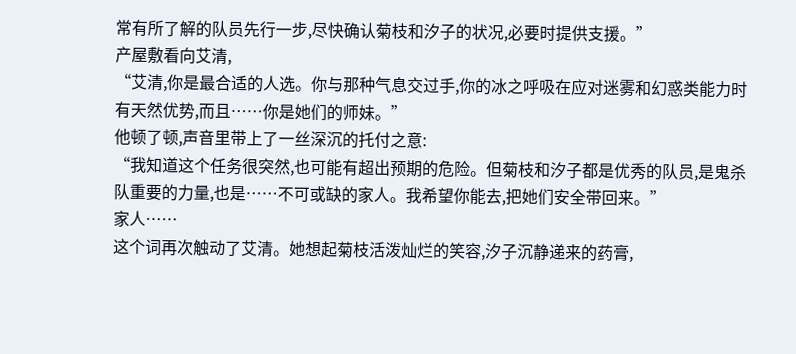常有所了解的队员先行一步,尽快确认菊枝和汐子的状况,必要时提供支援。”
产屋敷看向艾清,
“艾清,你是最合适的人选。你与那种气息交过手,你的冰之呼吸在应对迷雾和幻惑类能力时有天然优势,而且……你是她们的师妹。”
他顿了顿,声音里带上了一丝深沉的托付之意:
“我知道这个任务很突然,也可能有超出预期的危险。但菊枝和汐子都是优秀的队员,是鬼杀队重要的力量,也是……不可或缺的家人。我希望你能去,把她们安全带回来。”
家人……
这个词再次触动了艾清。她想起菊枝活泼灿烂的笑容,汐子沉静递来的药膏,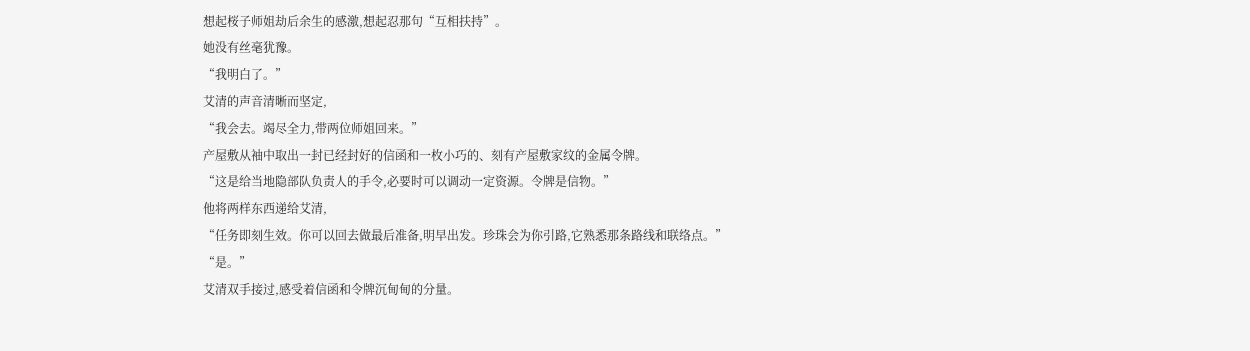想起桜子师姐劫后余生的感激,想起忍那句“互相扶持”。
她没有丝毫犹豫。
“我明白了。”
艾清的声音清晰而坚定,
“我会去。竭尽全力,带两位师姐回来。”
产屋敷从袖中取出一封已经封好的信函和一枚小巧的、刻有产屋敷家纹的金属令牌。
“这是给当地隐部队负责人的手令,必要时可以调动一定资源。令牌是信物。”
他将两样东西递给艾清,
“任务即刻生效。你可以回去做最后准备,明早出发。珍珠会为你引路,它熟悉那条路线和联络点。”
“是。”
艾清双手接过,感受着信函和令牌沉甸甸的分量。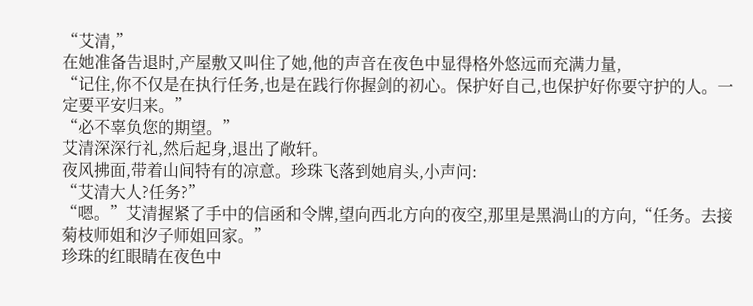“艾清,”
在她准备告退时,产屋敷又叫住了她,他的声音在夜色中显得格外悠远而充满力量,
“记住,你不仅是在执行任务,也是在践行你握剑的初心。保护好自己,也保护好你要守护的人。一定要平安归来。”
“必不辜负您的期望。”
艾清深深行礼,然后起身,退出了敞轩。
夜风拂面,带着山间特有的凉意。珍珠飞落到她肩头,小声问:
“艾清大人?任务?”
“嗯。”艾清握紧了手中的信函和令牌,望向西北方向的夜空,那里是黑渦山的方向,“任务。去接菊枝师姐和汐子师姐回家。”
珍珠的红眼睛在夜色中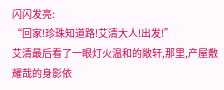闪闪发亮:
“回家!珍珠知道路!艾清大人!出发!”
艾清最后看了一眼灯火温和的敞轩,那里,产屋敷耀哉的身影依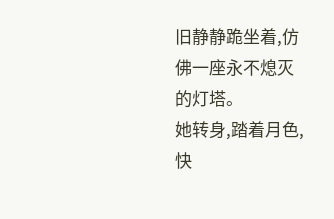旧静静跪坐着,仿佛一座永不熄灭的灯塔。
她转身,踏着月色,快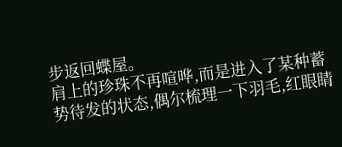步返回蝶屋。
肩上的珍珠不再喧哗,而是进入了某种蓄势待发的状态,偶尔梳理一下羽毛,红眼睛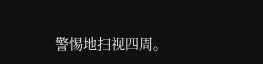警惕地扫视四周。